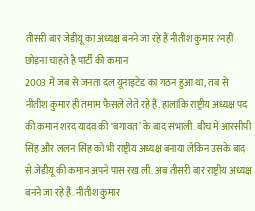तीसरी बार जेडीयू का अध्यक्ष बनने जा रहे हैं नीतीश कुमार?नहीं छोड़ना चाहते है पार्टी की कमान
2003 में जब से जनता दल यूनाइटेड का गठन हुआ था, तब से नीतीश कुमार ही तमाम फैसले लेते रहे हैं. हालांकि राष्ट्रीय अध्यक्ष पद की कमान शरद यादव की ‘बगावत’ के बाद संभाली. बीच में आरसीपी सिंह और ललन सिंह को भी राष्ट्रीय अध्यक्ष बनाया लेकिन उसके बाद से जेडीयू की कमान अपने पास रख ली. अब तीसरी बार राष्ट्रीय अध्यक्ष बनने जा रहे हैं. नीतीश कुमार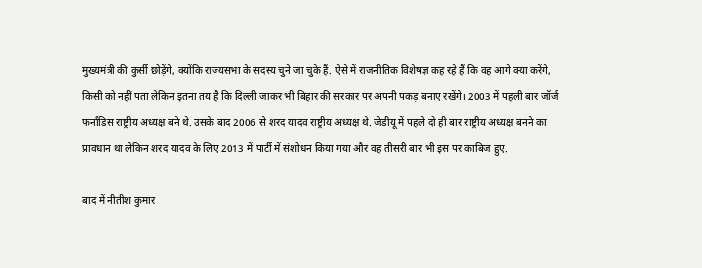मुख्यमंत्री की कुर्सी छोड़ेंगे, क्योंकि राज्यसभा के सदस्य चुने जा चुके हैं. ऐसे में राजनीतिक विशेषज्ञ कह रहे हैं कि वह आगे क्या करेंगे, किसी को नहीं पता लेकिन इतना तय है कि दिल्ली जाकर भी बिहार की सरकार पर अपनी पकड़ बनाए रखेंगे। 2003 में पहली बार जॉर्ज फर्नांडिस राष्ट्रीय अध्यक्ष बने थे. उसके बाद 2006 से शरद यादव राष्ट्रीय अध्यक्ष थे. जेडीयू में पहले दो ही बार राष्ट्रीय अध्यक्ष बनने का प्रावधान था लेकिन शरद यादव के लिए 2013 में पार्टी में संशोधन किया गया और वह तीसरी बार भी इस पर काबिज हुए.

बाद में नीतीश कुमार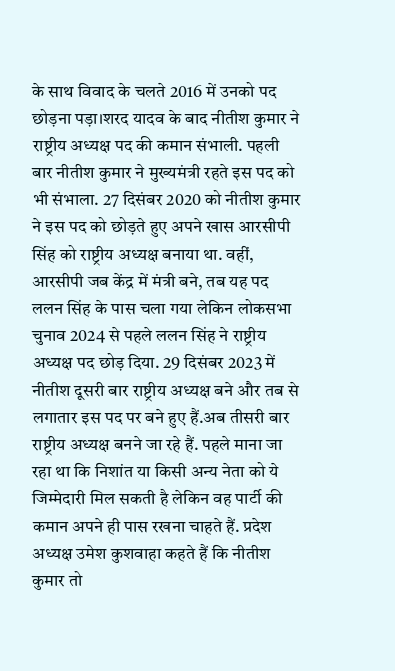के साथ विवाद के चलते 2016 में उनको पद छोड़ना पड़ा।शरद यादव के बाद नीतीश कुमार ने राष्ट्रीय अध्यक्ष पद की कमान संभाली. पहली बार नीतीश कुमार ने मुख्यमंत्री रहते इस पद को भी संभाला. 27 दिसंबर 2020 को नीतीश कुमार ने इस पद को छोड़ते हुए अपने खास आरसीपी सिंह को राष्ट्रीय अध्यक्ष बनाया था. वहीं, आरसीपी जब केंद्र में मंत्री बने, तब यह पद ललन सिंह के पास चला गया लेकिन लोकसभा चुनाव 2024 से पहले ललन सिंह ने राष्ट्रीय अध्यक्ष पद छोड़ दिया. 29 दिसंबर 2023 में नीतीश दूसरी बार राष्ट्रीय अध्यक्ष बने और तब से लगातार इस पद पर बने हुए हैं.अब तीसरी बार राष्ट्रीय अध्यक्ष बनने जा रहे हैं. पहले माना जा रहा था कि निशांत या किसी अन्य नेता को ये जिम्मेदारी मिल सकती है लेकिन वह पार्टी की कमान अपने ही पास रखना चाहते हैं. प्रदेश अध्यक्ष उमेश कुशवाहा कहते हैं कि नीतीश कुमार तो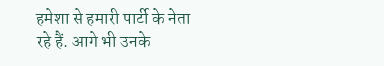हमेशा से हमारी पार्टी के नेता रहे हैं. आगे भी उनके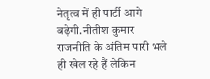नेतृत्व में ही पार्टी आगे बढ़ेगी.नीतीश कुमार राजनीति के अंतिम पारी भले ही खेल रहे हैं लेकिन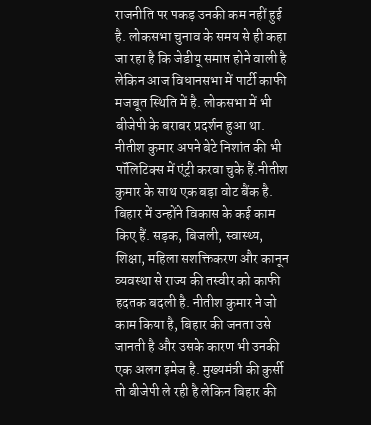राजनीति पर पकड़ उनकी कम नहीं हुई है. लोकसभा चुनाव के समय से ही कहा जा रहा है कि जेडीयू समाप्त होने वाली है लेकिन आज विधानसभा में पार्टी काफी मजबूत स्थिति में है. लोकसभा में भी बीजेपी के बराबर प्रदर्शन हुआ था. नीतीश कुमार अपने बेटे निशांत की भी पॉलिटिक्स में एंट्री करवा चुके हैं.नीतीश कुमार के साथ एक बड़ा वोट बैंक है. बिहार में उन्होंने विकास के कई काम किए हैं. सड़क, बिजली, स्वास्थ्य, शिक्षा, महिला सशक्तिकरण और कानून व्यवस्था से राज्य की तस्वीर को काफी हदतक बदली है. नीतीश कुमार ने जो काम किया है, बिहार की जनता उसे जानती है और उसके कारण भी उनकी एक अलग इमेज है. मुख्यमंत्री की कुर्सी तो बीजेपी ले रही है लेकिन बिहार की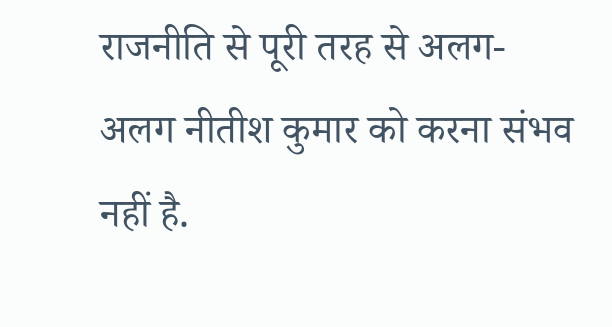राजनीति से पूरी तरह से अलग-अलग नीतीश कुमार को करना संभव नहीं है.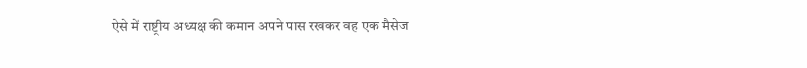ऐसे में राष्ट्रीय अध्यक्ष की कमान अपने पास रखकर वह एक मैसेज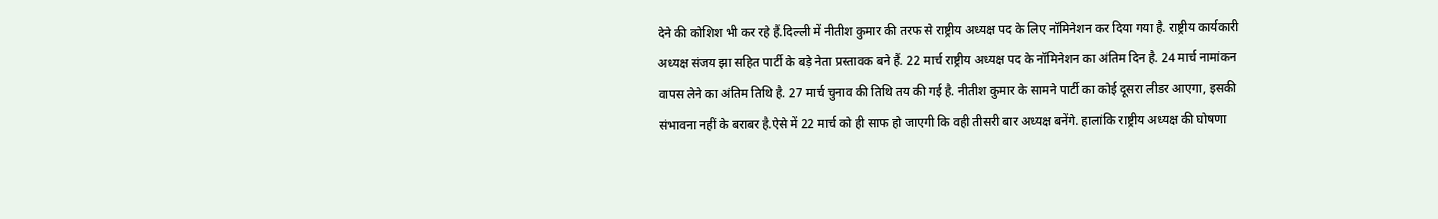देने की कोशिश भी कर रहे हैं.दिल्ली में नीतीश कुमार की तरफ से राष्ट्रीय अध्यक्ष पद के लिए नॉमिनेशन कर दिया गया है. राष्ट्रीय कार्यकारी अध्यक्ष संजय झा सहित पार्टी के बड़े नेता प्रस्तावक बने हैं. 22 मार्च राष्ट्रीय अध्यक्ष पद के नॉमिनेशन का अंतिम दिन है. 24 मार्च नामांकन वापस लेने का अंतिम तिथि है. 27 मार्च चुनाव की तिथि तय की गई है. नीतीश कुमार के सामने पार्टी का कोई दूसरा लीडर आएगा, इसकी संभावना नहीं के बराबर है.ऐसे में 22 मार्च को ही साफ हो जाएगी कि वही तीसरी बार अध्यक्ष बनेंगे. हालांकि राष्ट्रीय अध्यक्ष की घोषणा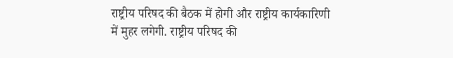राष्ट्रीय परिषद की बैठक में होगी और राष्ट्रीय कार्यकारिणी में मुहर लगेगी. राष्ट्रीय परिषद की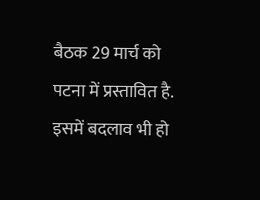बैठक 29 मार्च को पटना में प्रस्तावित है. इसमें बदलाव भी हो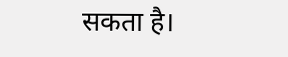सकता है।